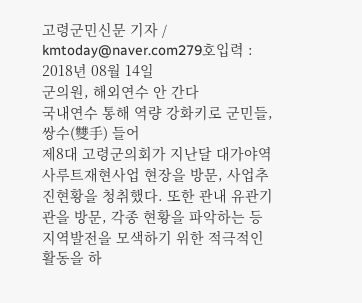고령군민신문 기자 / kmtoday@naver.com279호입력 : 2018년 08월 14일
군의원, 해외연수 안 간다
국내연수 통해 역량 강화키로 군민들, 쌍수(雙手) 들어
제8대 고령군의회가 지난달 대가야역사루트재현사업 현장을 방문, 사업추진현황을 청취했다. 또한 관내 유관기관을 방문, 각종 현황을 파악하는 등 지역발전을 모색하기 위한 적극적인 활동을 하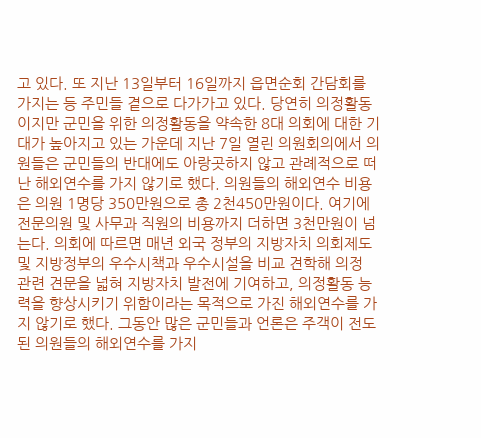고 있다. 또 지난 13일부터 16일까지 읍면순회 간담회를 가지는 등 주민들 곁으로 다가가고 있다. 당연히 의정활동이지만 군민을 위한 의정활동을 약속한 8대 의회에 대한 기대가 높아지고 있는 가운데 지난 7일 열린 의원회의에서 의원들은 군민들의 반대에도 아랑곳하지 않고 관례적으로 떠난 해외연수를 가지 않기로 했다. 의원들의 해외연수 비용은 의원 1명당 350만원으로 총 2천450만원이다. 여기에 전문의원 및 사무과 직원의 비용까지 더하면 3천만원이 넘는다. 의회에 따르면 매년 외국 정부의 지방자치 의회제도 및 지방정부의 우수시책과 우수시설을 비교 견학해 의정 관련 견문을 넓혀 지방자치 발전에 기여하고, 의정활동 능력을 향상시키기 위함이라는 목적으로 가진 해외연수를 가지 않기로 했다. 그동안 많은 군민들과 언론은 주객이 전도된 의원들의 해외연수를 가지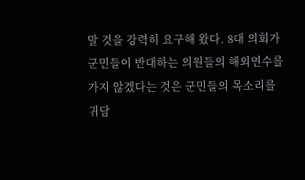말 것을 강력히 요구해 왔다. 8대 의회가 군민들이 반대하는 의원들의 해외연수를 가지 않겠다는 것은 군민들의 목소리를 귀담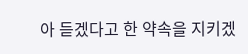아 듣겠다고 한 약속을 지키겠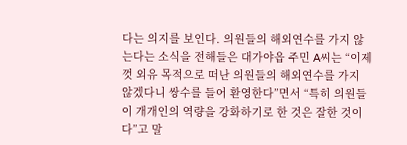다는 의지를 보인다. 의원들의 해외연수를 가지 않는다는 소식을 전해들은 대가야읍 주민 A씨는 “이제껏 외유 목적으로 떠난 의원들의 해외연수를 가지 않겠다니 쌍수를 들어 환영한다”면서 “특히 의원들이 개개인의 역량을 강화하기로 한 것은 잘한 것이다”고 말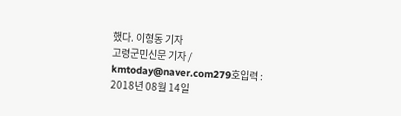했다. 이형동 기자
고령군민신문 기자 / kmtoday@naver.com279호입력 : 2018년 08월 14일